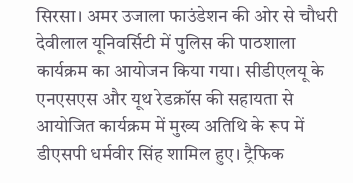सिरसा। अमर उजाला फाउंडेशन की ओर से चौधरी देवीलाल यूनिवर्सिटी में पुलिस की पाठशाला कार्यक्रम का आयोजन किया गया। सीडीएलयू के एनएसएस और यूथ रेडक्रॉस की सहायता से आयोजित कार्यक्रम में मुख्य अतिथि के रूप में डीएसपी धर्मवीर सिंह शामिल हुए। ट्रैफिक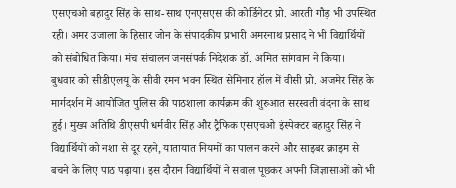एसएचओ बहादुर सिंह के साथ-साथ एनएसएस की कोर्डिनेटर प्रो. आरती गौड़ भी उपस्थित रही। अमर उजाला के हिसार जोन के संपादकीय प्रभारी अमरनाथ प्रसाद ने भी विद्यार्थियों को संबोधित किया। मंच संचालन जनसंपर्क निदेशक डॉ. अमित सांगवान ने किया।
बुधवार को सीडीएलयू के सीवी रमन भवन स्थित सेमिनार हॉल में वीसी प्रो. अजमेर सिंह के मार्गदर्शन में आयोजित पुलिस की पाठशाला कार्यक्रम की शुरुआत सरस्वती वंदना के साथ हुई। मुख्य अतिथि डीएसपी धर्मवीर सिंह और ट्रैफिक एसएचओ इंस्पेक्टर बहादुर सिंह ने विद्यार्थियों को नशा से दूर रहने, यातायात नियमों का पालन करने और साइबर क्राइम से बचने के लिए पाठ पढ़ाया। इस दौरान विद्यार्थियों ने सवाल पूछकर अपनी जिज्ञासाओं को भी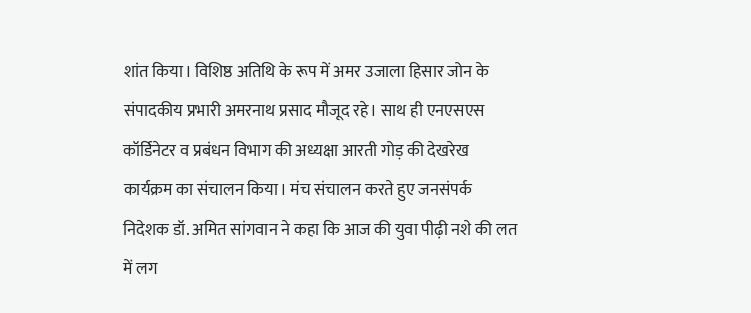शांत किया। विशिष्ठ अतिथि के रूप में अमर उजाला हिसार जोन के संपादकीय प्रभारी अमरनाथ प्रसाद मौजूद रहे। साथ ही एनएसएस कॉर्डिनेटर व प्रबंधन विभाग की अध्यक्षा आरती गोड़ की देखरेख कार्यक्रम का संचालन किया। मंच संचालन करते हुए जनसंपर्क निदेशक डॉ. अमित सांगवान ने कहा कि आज की युवा पीढ़ी नशे की लत में लग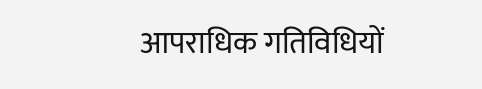आपराधिक गतिविधियों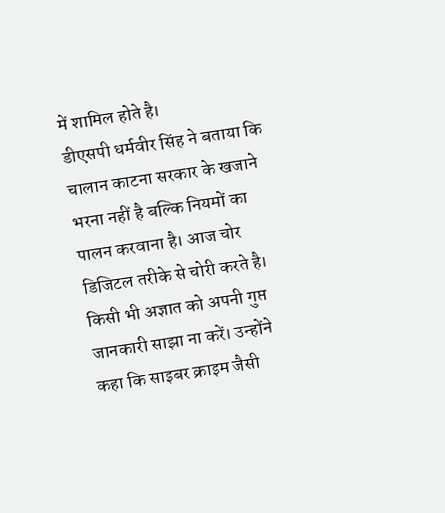में शामिल होते है।
डीएसपी धर्मवीर सिंह ने बताया कि चालान काटना सरकार के खजाने भरना नहीं है बल्कि नियमों का पालन करवाना है। आज चोर डिजिटल तरीके से चोरी करते है। किसी भी अज्ञात को अपनी गुप्त जानकारी साझा ना करें। उन्होंने कहा कि साइबर क्राइम जैसी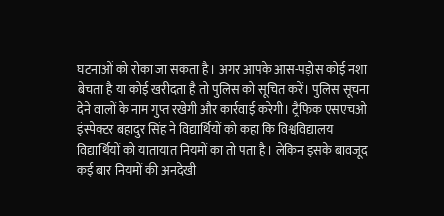घटनाओं को रोका जा सकता है। अगर आपके आस-पड़ोस कोई नशा बेचता है या कोई खरीदता है तो पुलिस को सूचित करें। पुलिस सूचना देने वालों के नाम गुप्त रखेगी और कार्रवाई करेगी। ट्रैफिक एसएचओ इंस्पेक्टर बहादुर सिंह ने विद्यार्थियों को कहा कि विश्वविद्यालय विद्यार्थियों को यातायात नियमों का तो पता है। लेकिन इसके बावजूद कई बार नियमों की अनदेखी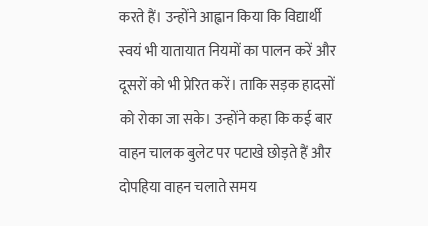करते हैं। उन्होंने आह्वान किया कि विद्यार्थी स्वयं भी यातायात नियमों का पालन करें और दूसरों को भी प्रेरित करें। ताकि सड़क हादसों को रोका जा सके। उन्होंने कहा कि कई बार वाहन चालक बुलेट पर पटाखे छोड़ते हैं और दोपहिया वाहन चलाते समय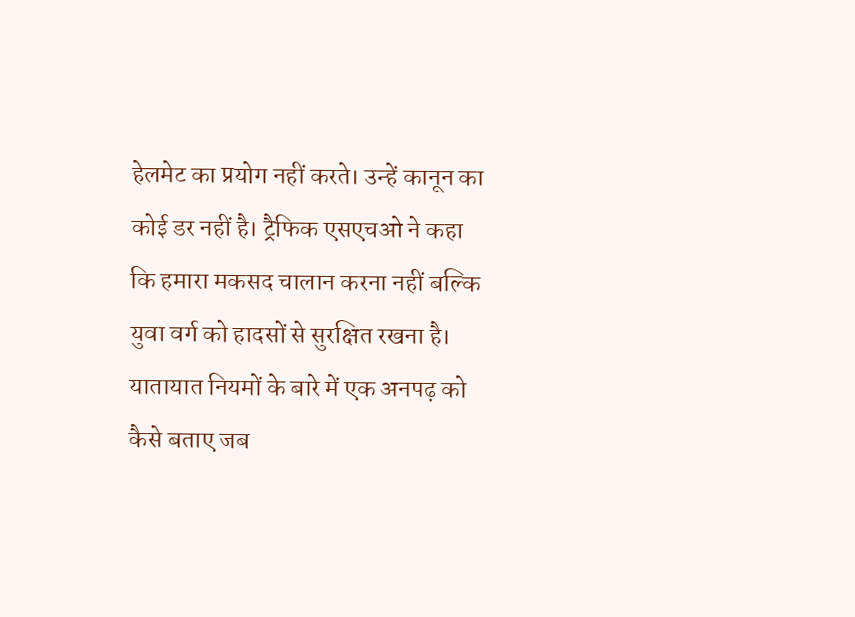हेलमेट का प्रयोग नहीं करते। उन्हें कानून का कोई डर नहीं है। ट्रैफिक एसएचओ ने कहा कि हमारा मकसद चालान करना नहीं बल्कि युवा वर्ग को हादसों से सुरक्षित रखना है। यातायात नियमों के बारे में एक अनपढ़ को कैसे बताए जब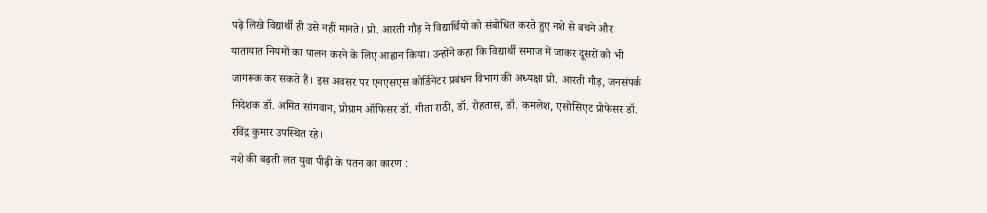पढ़े लिखे विद्यार्थी ही उसे नहीं मानते। प्रो. आरती गौड़ ने विद्यार्थियों को संबोधित करते हुए नशे से बचने और यातायात नियमों का पालन करने के लिए आह्वान किया। उन्होंने कहा कि विद्यार्थी समाज में जाकर दूसरों को भी जागरूक कर सकते हैं। इस अवसर पर एनएसएस कोर्डिनेटर प्रबंधन विभाग की अध्यक्षा प्रो. आरती गौड़, जनसंपर्क निदेशक डॉ. अमित सांगवान, प्रोग्राम ऑफिसर डॉ. गीता राठी, डॉ. रोहतास, डॉ. कमलेश, एसोसिएट प्रोफेसर डॉ. रविंद्र कुमार उपस्थित रहे।
नशे की बढ़ती लत युवा पीढ़ी के पतन का कारण :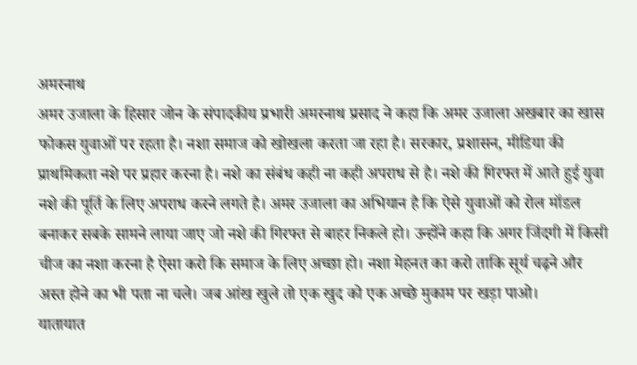अमरनाथ
अमर उजाला के हिसार जोन के संपादकीय प्रभारी अमरनाथ प्रसाद ने कहा कि अमर उजाला अखबार का खास फोकस युवाओं पर रहता है। नशा समाज को खोखला करता जा रहा है। सरकार, प्रशासन, मीडिया की प्राथमिकता नशे पर प्रहार करना है। नशे का संबंध कही ना कही अपराध से है। नशे की गिरफ्त में आते हुई युवा नशे की पूर्ति के लिए अपराध करने लगते है। अमर उजाला का अभियान है कि ऐसे युवाओं को रोल मॉडल बनाकर सबके सामने लाया जाए जो नशे की गिरफ्त से बाहर निकले हो। उन्होंने कहा कि अगर जिंदगी में किसी चीज का नशा करना है ऐसा करो कि समाज के लिए अच्छा हो। नशा मेहनत का करो ताकि सूर्य चढ़ने और अस्त होने का भी पता ना चले। जब आंख खुले तो एक खुद को एक अच्छे मुकाम पर खड़ा पाओ।
यातायात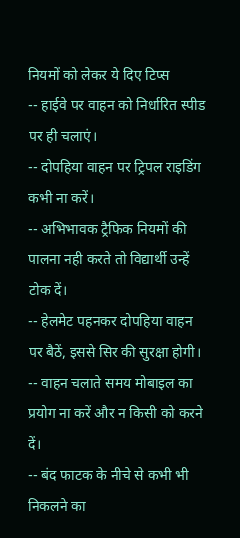नियमों को लेकर ये दिए टिप्स
-- हाईवे पर वाहन को निर्धारित स्पीड पर ही चलाएं।
-- दोपहिया वाहन पर ट्रिपल राइडिंग कभी ना करें।
-- अभिभावक ट्रैफिक नियमों की पालना नही करते तो विद्यार्थी उन्हें टोक दें।
-- हेलमेट पहनकर दोपहिया वाहन पर बैठें, इससे सिर की सुरक्षा होगी।
-- वाहन चलाते समय मोबाइल का प्रयोग ना करें और न किसी को करने दें।
-- बंद फाटक के नीचे से कभी भी निकलने का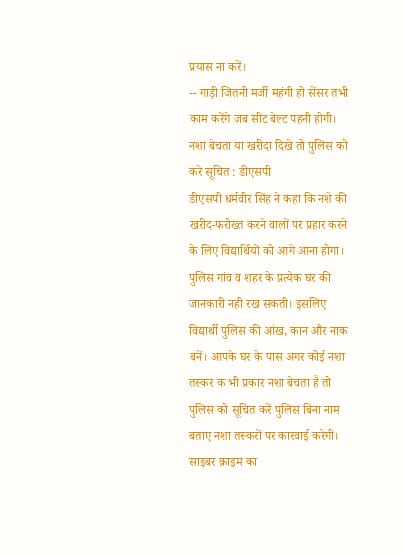प्रयास ना करें।
-- गाड़ी जितनी मर्जी महंगी हो सेंसर तभी काम करेंगे जब सीट बेल्ट पहनी होगी।
नशा बेचता या खरीदा दिखे तो पुलिस को करे सूचित : डीएसपी
डीएसपी धर्मवीर सिंह ने कहा कि नशे की खरीद-फरोख्त करने वालों पर प्रहार करने के लिए विद्यार्थियों को आगे आना होगा। पुलिस गांव व शहर के प्रत्येक घर की जानकारी नही रख सकती। इसलिए विद्यार्थी पुलिस की आंख, कान और नाक बनें। आपके घर के पास अगर कोई नशा तस्कर क भी प्रकार नशा बेचता है तो पुलिस को सूचित करें पुलिस बिना नाम बताए नशा तस्करों पर कारवाई करेगी।
साइबर क्राइम का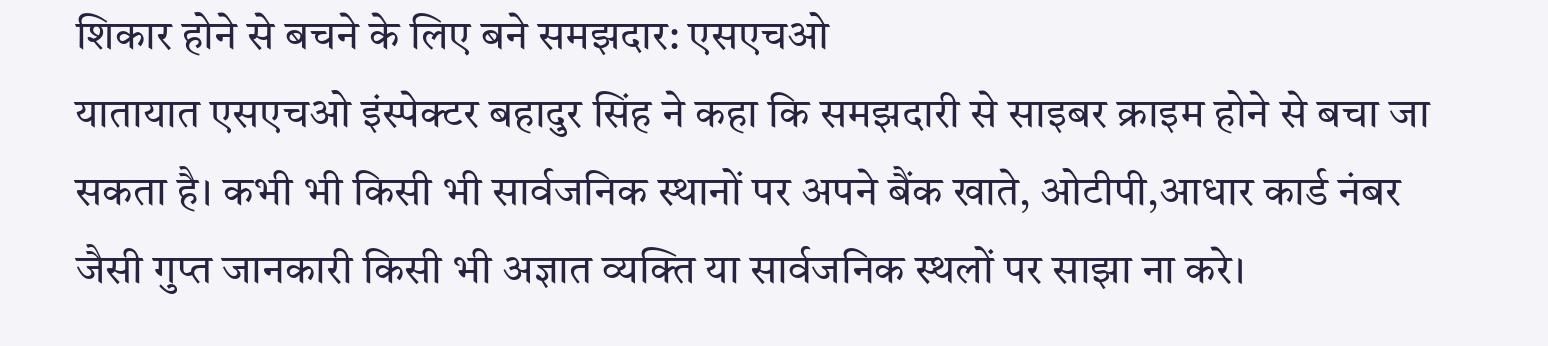शिकार होने से बचने के लिए बने समझदार: एसएचओ
यातायात एसएचओ इंस्पेक्टर बहादुर सिंह ने कहा कि समझदारी से साइबर क्राइम होने से बचा जा सकता है। कभी भी किसी भी सार्वजनिक स्थानों पर अपने बैंक खाते, ओटीपी,आधार कार्ड नंबर जैसी गुप्त जानकारी किसी भी अज्ञात व्यक्ति या सार्वजनिक स्थलों पर साझा ना करे।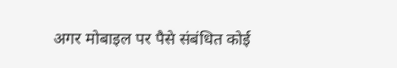अगर मोबाइल पर पैसे संबंधित कोई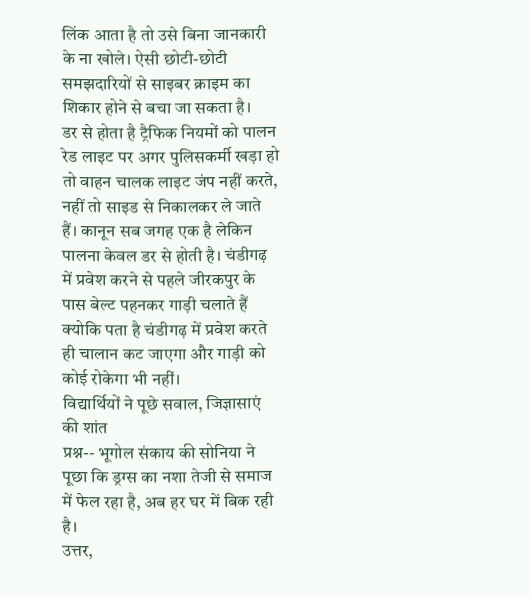लिंक आता है तो उसे बिना जानकारी के ना खोले। ऐसी छोटी-छोटी समझदारियों से साइबर क्राइम का शिकार होने से बचा जा सकता है।
डर से होता है ट्रैफिक नियमों को पालन
रेड लाइट पर अगर पुलिसकर्मी खड़ा हो तो वाहन चालक लाइट जंप नहीं करते, नहीं तो साइड से निकालकर ले जाते हैं। कानून सब जगह एक है लेकिन पालना केवल डर से होती है। चंडीगढ़ में प्रवेश करने से पहले जीरकपुर के पास बेल्ट पहनकर गाड़ी चलाते हैं क्योकि पता है चंडीगढ़ में प्रवेश करते ही चालान कट जाएगा और गाड़ी को कोई रोकेगा भी नहीं।
विद्यार्थियों ने पूछे सवाल, जिज्ञासाएं की शांत
प्रश्न-- भूगोल संकाय की सोनिया ने पूछा कि ड्रग्स का नशा तेजी से समाज में फेल रहा है, अब हर घर में बिक रही है।
उत्तर,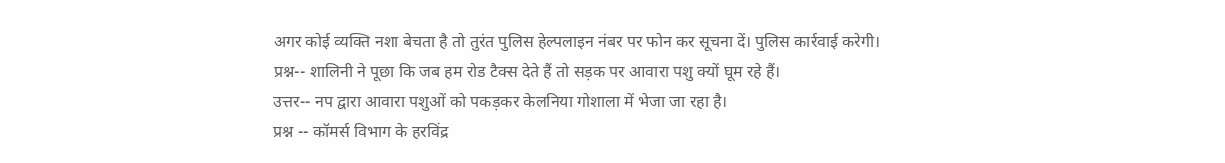अगर कोई व्यक्ति नशा बेचता है तो तुरंत पुलिस हेल्पलाइन नंबर पर फोन कर सूचना दें। पुलिस कार्रवाई करेगी।
प्रश्न-- शालिनी ने पूछा कि जब हम रोड टैक्स देते हैं तो सड़क पर आवारा पशु क्यों घूम रहे हैं।
उत्तर-- नप द्वारा आवारा पशुओं को पकड़कर केलनिया गोशाला में भेजा जा रहा है।
प्रश्न -- कॉमर्स विभाग के हरविंद्र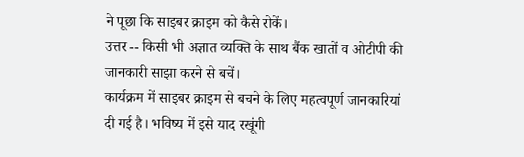ने पूछा कि साइबर क्राइम को कैसे रोकें।
उत्तर -- किसी भी अज्ञात व्यक्ति के साथ बैंक खातों व ओटीपी की जानकारी साझा करने से बचें।
कार्यक्रम में साइबर क्राइम से बचने के लिए महत्वपूर्ण जानकारियां दी गई है। भविष्य में इसे याद रखूंगी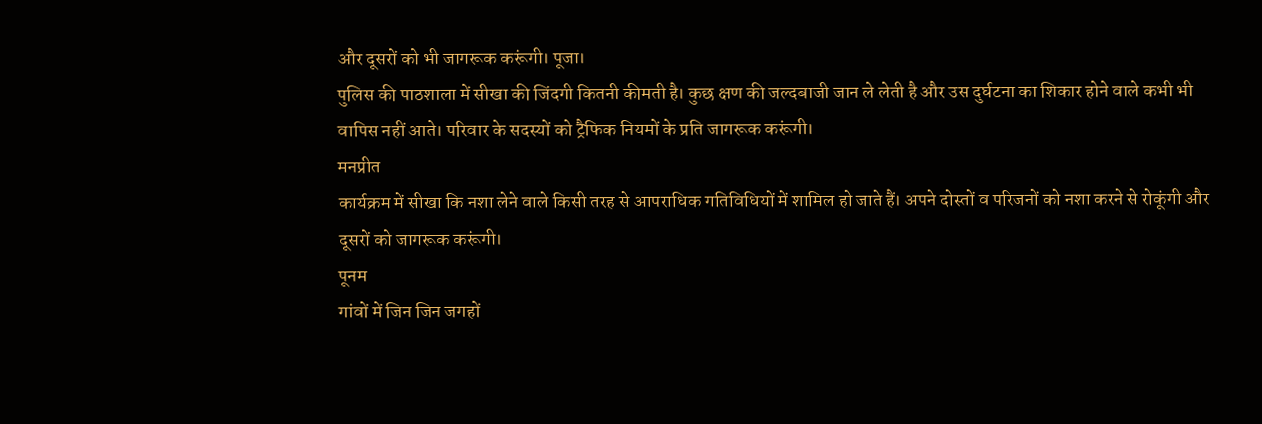और दूसरों को भी जागरूक करूंगी। पूजा।
पुलिस की पाठशाला में सीखा की जिंदगी कितनी कीमती है। कुछ क्षण की जल्दबाजी जान ले लेती है और उस दुर्घटना का शिकार होने वाले कभी भी वापिस नहीं आते। परिवार के सदस्यों को ट्रैफिक नियमों के प्रति जागरूक करूंगी।
मनप्रीत
कार्यक्रम में सीखा कि नशा लेने वाले किसी तरह से आपराधिक गतिविधियों में शामिल हो जाते हैं। अपने दोस्तों व परिजनों को नशा करने से रोकूंगी और दूसरों को जागरूक करूंगी।
पूनम
गांवों में जिन जिन जगहों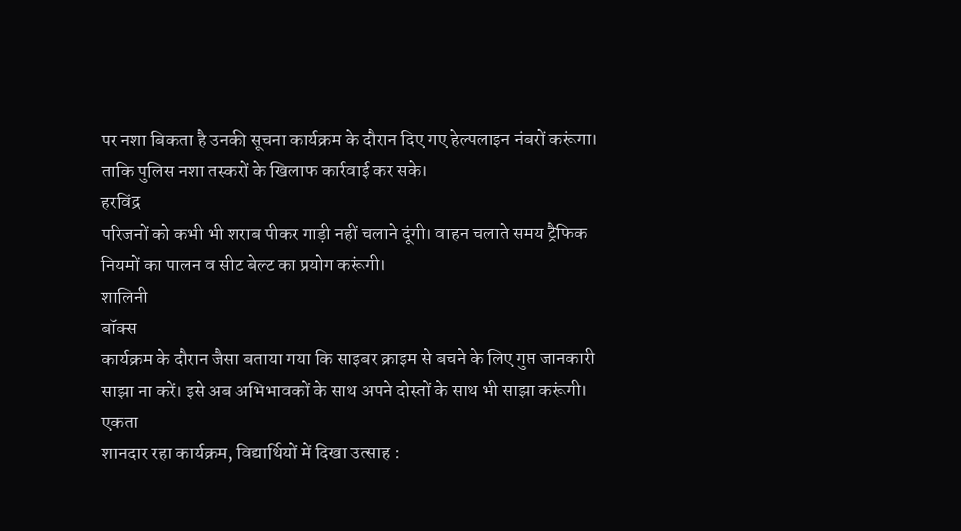पर नशा बिकता है उनकी सूचना कार्यक्रम के दौरान दिए गए हेल्पलाइन नंबरों करूंगा। ताकि पुलिस नशा तस्करों के खिलाफ कार्रवाई कर सके।
हरविंद्र
परिजनों को कभी भी शराब पीकर गाड़ी नहीं चलाने दूंगी। वाहन चलाते समय ट्रैफिक नियमों का पालन व सीट बेल्ट का प्रयोग करूंगी।
शालिनी
बॉक्स
कार्यक्रम के दौरान जैसा बताया गया कि साइबर क्राइम से बचने के लिए गुप्त जानकारी साझा ना करें। इसे अब अभिभावकों के साथ अपने दोस्तों के साथ भी साझा करूंगी।
एकता
शानदार रहा कार्यक्रम, विद्यार्थियों में दिखा उत्साह :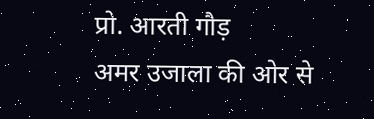प्रो. आरती गौड़
अमर उजाला की ओर से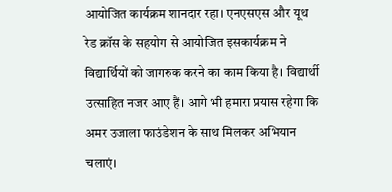आयोजित कार्यक्रम शानदार रहा। एनएसएस और यूथ रेड क्रॉस के सहयोग से आयोजित इसकार्यक्रम ने विद्यार्थियों को जागरुक करने का काम किया है। विद्यार्थी उत्साहित नजर आए हैं। आगे भी हमारा प्रयास रहेगा कि अमर उजाला फाउंडेशन के साथ मिलकर अभियान चलाएं।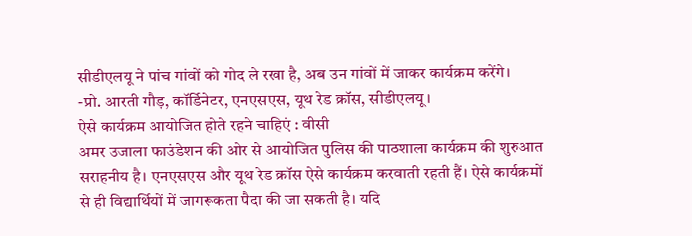सीडीएलयू ने पांच गांवों को गोद ले रखा है, अब उन गांवों में जाकर कार्यक्रम करेंगे।
-प्रो. आरती गौड़, कॉर्डिनेटर, एनएसएस, यूथ रेड क्रॉस, सीडीएलयू।
ऐसे कार्यक्रम आयोजित होते रहने चाहिएं : वीसी
अमर उजाला फाउंडेशन की ओर से आयोजित पुलिस की पाठशाला कार्यक्रम की शुरुआत सराहनीय है। एनएसएस और यूथ रेड क्रॉस ऐसे कार्यक्रम करवाती रहती हैं। ऐसे कार्यक्रमों से ही विद्यार्थियों में जागरूकता पैदा की जा सकती है। यदि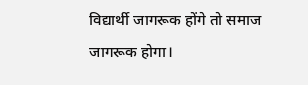विद्यार्थी जागरूक होंगे तो समाज जागरूक होगा।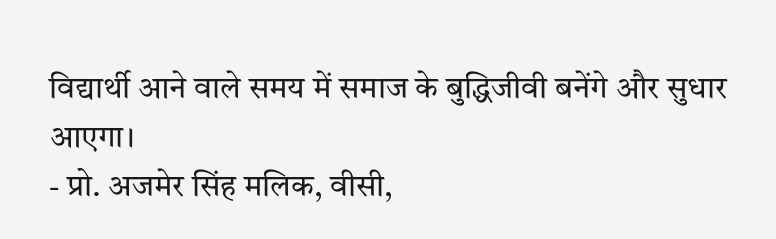विद्यार्थी आने वाले समय में समाज के बुद्धिजीवी बनेंगे और सुधार आएगा।
- प्रो. अजमेर सिंह मलिक, वीसी,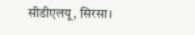सीडीएलयू, सिरसा।